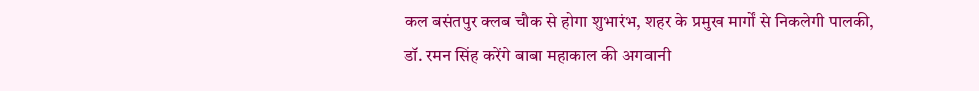कल बसंतपुर क्लब चौक से होगा शुभारंभ, शहर के प्रमुख मार्गों से निकलेगी पालकी,
डॉ. रमन सिंह करेंगे बाबा महाकाल की अगवानी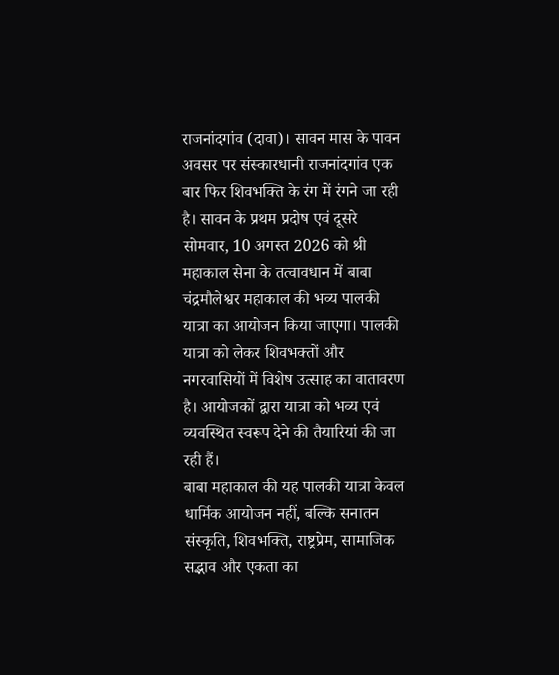राजनांदगांव (दावा)। सावन मास के पावन अवसर पर संस्कारधानी राजनांदगांव एक बार फिर शिवभक्ति के रंग में रंगने जा रही है। सावन के प्रथम प्रदोष एवं दूसरे सोमवार, 10 अगस्त 2026 को श्री महाकाल सेना के तत्वावधान में बाबा चंद्रमौलेश्वर महाकाल की भव्य पालकी यात्रा का आयोजन किया जाएगा। पालकी यात्रा को लेकर शिवभक्तों और नगरवासियों में विशेष उत्साह का वातावरण है। आयोजकों द्वारा यात्रा को भव्य एवं व्यवस्थित स्वरूप देने की तैयारियां की जा रही हैं।
बाबा महाकाल की यह पालकी यात्रा केवल धार्मिक आयोजन नहीं, बल्कि सनातन संस्कृति, शिवभक्ति, राष्ट्रप्रेम, सामाजिक सद्भाव और एकता का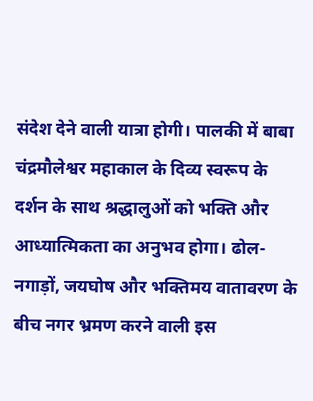संदेश देने वाली यात्रा होगी। पालकी में बाबा चंद्रमौलेश्वर महाकाल के दिव्य स्वरूप के दर्शन के साथ श्रद्धालुओं को भक्ति और आध्यात्मिकता का अनुभव होगा। ढोल-नगाड़ों, जयघोष और भक्तिमय वातावरण के बीच नगर भ्रमण करने वाली इस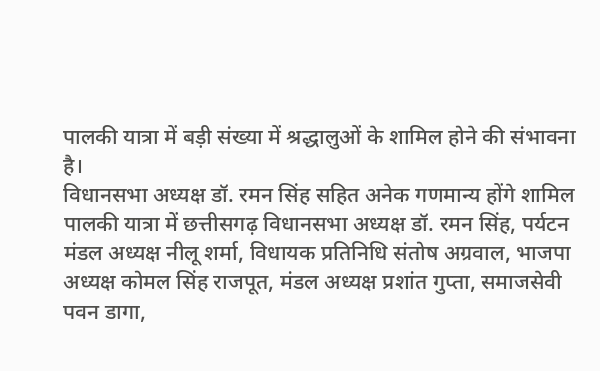पालकी यात्रा में बड़ी संख्या में श्रद्धालुओं के शामिल होने की संभावना है।
विधानसभा अध्यक्ष डॉ. रमन सिंह सहित अनेक गणमान्य होंगे शामिल
पालकी यात्रा में छत्तीसगढ़ विधानसभा अध्यक्ष डॉ. रमन सिंह, पर्यटन मंडल अध्यक्ष नीलू शर्मा, विधायक प्रतिनिधि संतोष अग्रवाल, भाजपा अध्यक्ष कोमल सिंह राजपूत, मंडल अध्यक्ष प्रशांत गुप्ता, समाजसेवी पवन डागा,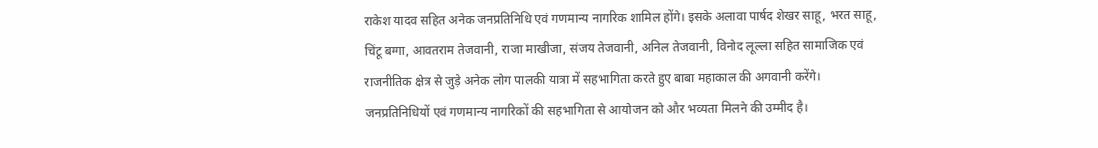राकेश यादव सहित अनेक जनप्रतिनिधि एवं गणमान्य नागरिक शामिल होंगे। इसके अलावा पार्षद शेखर साहू, भरत साहू, चिंटू बग्गा, आवतराम तेजवानी, राजा माखीजा, संजय तेजवानी, अनिल तेजवानी, विनोद लूल्ला सहित सामाजिक एवं राजनीतिक क्षेत्र से जुड़े अनेक लोग पालकी यात्रा में सहभागिता करते हुए बाबा महाकाल की अगवानी करेंगे। जनप्रतिनिधियों एवं गणमान्य नागरिकों की सहभागिता से आयोजन को और भव्यता मिलने की उम्मीद है।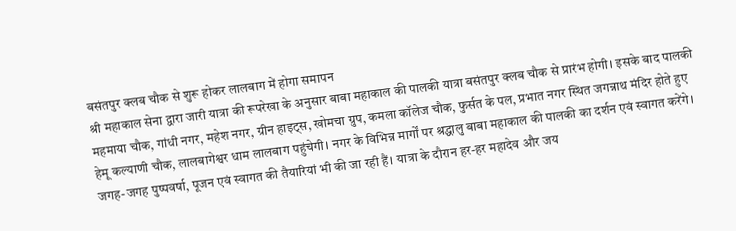बसंतपुर क्लब चौक से शुरू होकर लालबाग में होगा समापन
श्री महाकाल सेना द्वारा जारी यात्रा की रूपरेखा के अनुसार बाबा महाकाल की पालकी यात्रा बसंतपुर क्लब चौक से प्रारंभ होगी। इसके बाद पालकी महमाया चौक, गांधी नगर, महेश नगर, ग्रीन हाइट्स, खोमचा ग्रुप, कमला कॉलेज चौक, फुर्सत के पल, प्रभात नगर स्थित जगन्नाथ मंदिर होते हुए हेमू कल्याणी चौक, लालबागेश्वर धाम लालबाग पहुंचेगी। नगर के विभिन्न मार्गों पर श्रद्धालु बाबा महाकाल की पालकी का दर्शन एवं स्वागत करेंगे। जगह-जगह पुष्पवर्षा, पूजन एवं स्वागत की तैयारियां भी की जा रही हैं। यात्रा के दौरान हर-हर महादेव और जय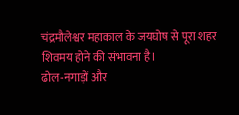चंद्रमौलेश्वर महाकाल के जयघोष से पूरा शहर शिवमय होने की संभावना है।
ढोल-नगाड़ों और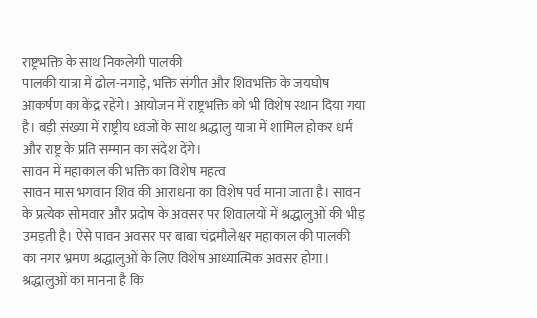राष्ट्रभक्ति के साथ निकलेगी पालकी
पालकी यात्रा में ढोल-नगाड़े, भक्ति संगीत और शिवभक्ति के जयघोष आकर्षण का केंद्र रहेंगे। आयोजन में राष्ट्रभक्ति को भी विशेष स्थान दिया गया है। बड़ी संख्या में राष्ट्रीय ध्वजों के साथ श्रद्धालु यात्रा में शामिल होकर धर्म और राष्ट्र के प्रति सम्मान का संदेश देंगे।
सावन में महाकाल की भक्ति का विशेष महत्व
सावन मास भगवान शिव की आराधना का विशेष पर्व माना जाता है। सावन के प्रत्येक सोमवार और प्रदोष के अवसर पर शिवालयों में श्रद्धालुओं की भीड़ उमड़ती है। ऐसे पावन अवसर पर बाबा चंद्रमौलेश्वर महाकाल की पालकी का नगर भ्रमण श्रद्धालुओं के लिए विशेष आध्यात्मिक अवसर होगा। श्रद्धालुओं का मानना है कि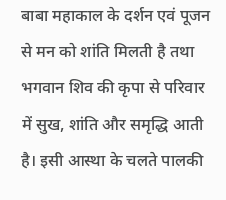बाबा महाकाल के दर्शन एवं पूजन से मन को शांति मिलती है तथा भगवान शिव की कृपा से परिवार में सुख, शांति और समृद्धि आती है। इसी आस्था के चलते पालकी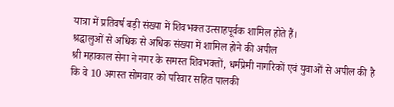यात्रा में प्रतिवर्ष बड़ी संख्या में शिवभक्त उत्साहपूर्वक शामिल होते हैं।
श्रद्धालुओं से अधिक से अधिक संख्या में शामिल होने की अपील
श्री महाकाल सेना ने नगर के समस्त शिवभक्तों, धर्मप्रेमी नागरिकों एवं युवाओं से अपील की है कि वे 10 अगस्त सोमवार को परिवार सहित पालकी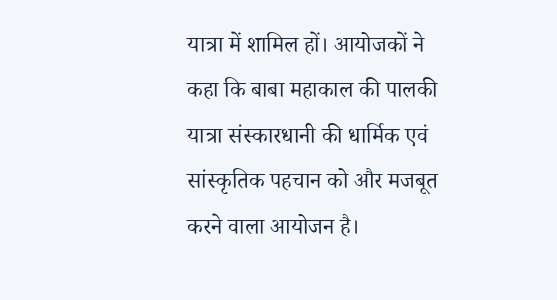यात्रा में शामिल हों। आयोजकों ने कहा कि बाबा महाकाल की पालकी यात्रा संस्कारधानी की धार्मिक एवं सांस्कृतिक पहचान को और मजबूत करने वाला आयोजन है।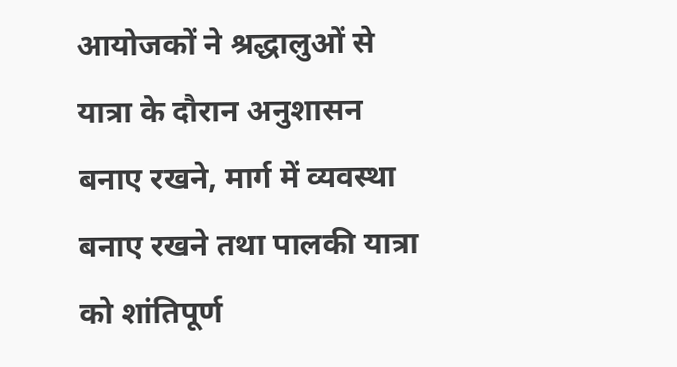आयोजकों ने श्रद्धालुओं से यात्रा के दौरान अनुशासन बनाए रखने, मार्ग में व्यवस्था बनाए रखने तथा पालकी यात्रा को शांतिपूर्ण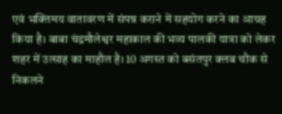एवं भक्तिमय वातावरण में संपन्न कराने में सहयोग करने का आग्रह किया है। बाबा चंद्रमौलेश्वर महाकाल की भव्य पालकी यात्रा को लेकर शहर में उत्साह का माहौल है। 10 अगस्त को बसंतपुर क्लब चौक से निकलने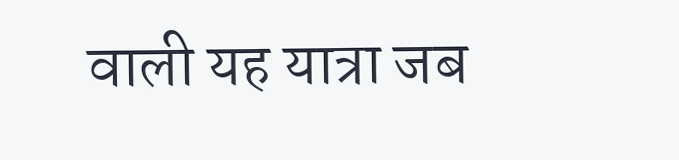वाली यह यात्रा जब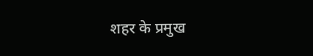शहर के प्रमुख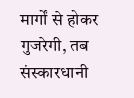मार्गों से होकर गुजरेगी, तब संस्कारधानी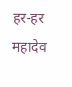हर-हर महादेव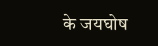के जयघोष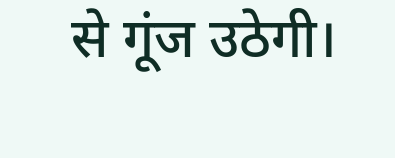से गूंज उठेगी।